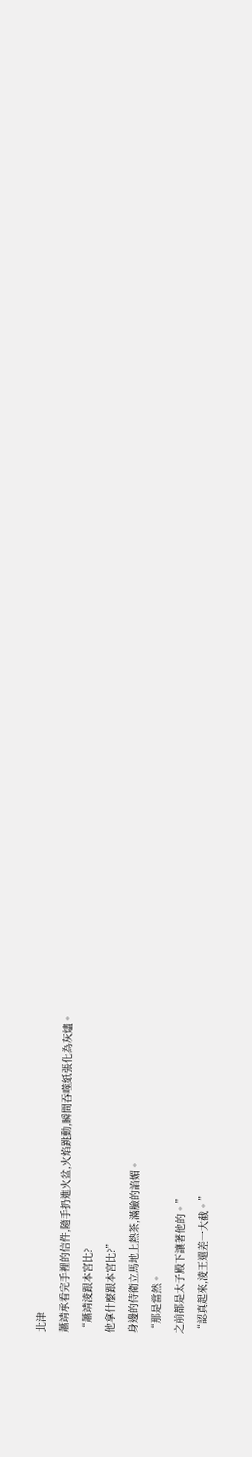北津
蕭靖承看完手裡的信件,隨手扔進火盆,火焰跳動,瞬間吞噬紙張化為灰燼。
“蕭靖淩跟本宮比?
他拿什麼跟本宮比?”
身邊的侍衛立馬地上熱茶,滿臉的諂媚。
“那是當然。
之前都是太子殿下讓著他的。”
“認真起來,淩王還差一大截。”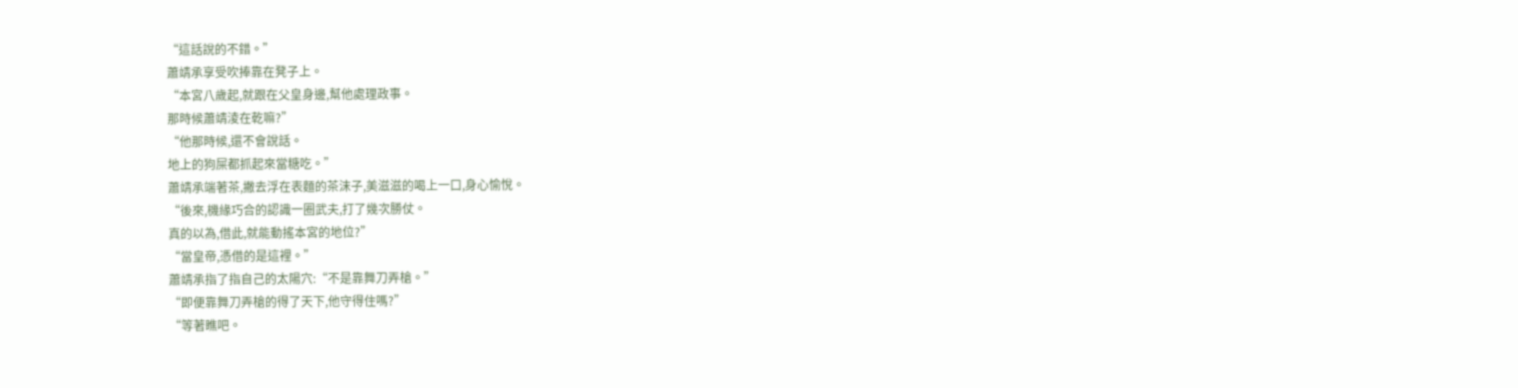“這話說的不錯。”
蕭靖承享受吹捧靠在凳子上。
“本宮八歲起,就跟在父皇身邊,幫他處理政事。
那時候蕭靖淩在乾嘛?”
“他那時候,還不會說話。
地上的狗屎都抓起來當糖吃。”
蕭靖承端著茶,撇去浮在表麵的茶沫子,美滋滋的喝上一口,身心愉悅。
“後來,機緣巧合的認識一圈武夫,打了幾次勝仗。
真的以為,借此,就能動搖本宮的地位?”
“當皇帝,憑借的是這裡。”
蕭靖承指了指自己的太陽穴:“不是靠舞刀弄槍。”
“即便靠舞刀弄槍的得了天下,他守得住嗎?”
“等著瞧吧。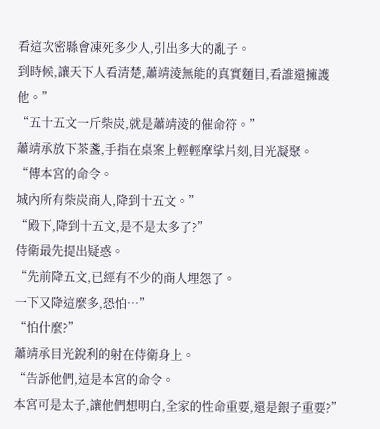看這次密縣會凍死多少人,引出多大的亂子。
到時候,讓天下人看清楚,蕭靖淩無能的真實麵目,看誰還擁護他。”
“五十五文一斤柴炭,就是蕭靖淩的催命符。”
蕭靖承放下茶盞,手指在桌案上輕輕摩挲片刻,目光凝聚。
“傳本宮的命令。
城內所有柴炭商人,降到十五文。”
“殿下,降到十五文,是不是太多了?”
侍衛最先提出疑惑。
“先前降五文,已經有不少的商人埋怨了。
一下又降這麼多,恐怕…”
“怕什麼?”
蕭靖承目光銳利的射在侍衛身上。
“告訴他們,這是本宮的命令。
本宮可是太子,讓他們想明白,全家的性命重要,還是銀子重要?”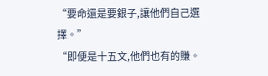“要命還是要銀子,讓他們自己選擇。”
“即便是十五文,他們也有的賺。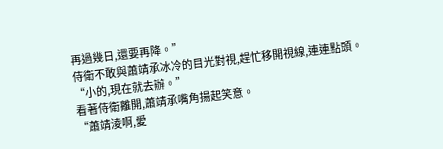再過幾日,還要再降。”
侍衛不敢與蕭靖承冰冷的目光對視,趕忙移開視線,連連點頭。
“小的,現在就去辦。”
看著侍衛離開,蕭靖承嘴角揚起笑意。
“蕭靖淩啊,愛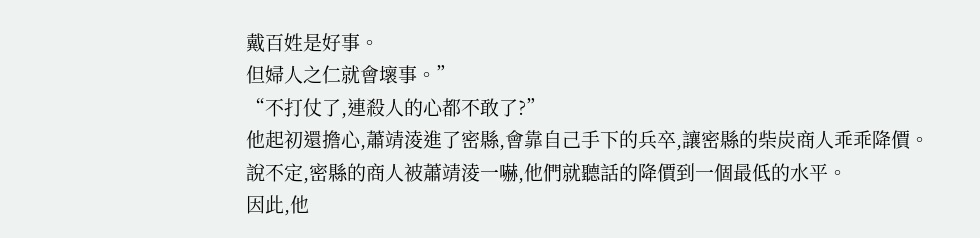戴百姓是好事。
但婦人之仁就會壞事。”
“不打仗了,連殺人的心都不敢了?”
他起初還擔心,蕭靖淩進了密縣,會靠自己手下的兵卒,讓密縣的柴炭商人乖乖降價。
說不定,密縣的商人被蕭靖淩一嚇,他們就聽話的降價到一個最低的水平。
因此,他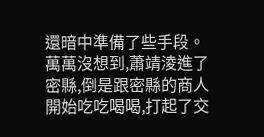還暗中準備了些手段。
萬萬沒想到,蕭靖淩進了密縣,倒是跟密縣的商人開始吃吃喝喝,打起了交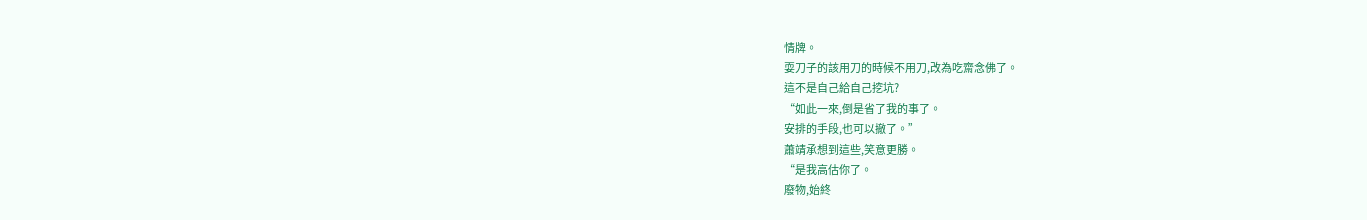情牌。
耍刀子的該用刀的時候不用刀,改為吃齋念佛了。
這不是自己給自己挖坑?
“如此一來,倒是省了我的事了。
安排的手段,也可以撤了。”
蕭靖承想到這些,笑意更勝。
“是我高估你了。
廢物,始終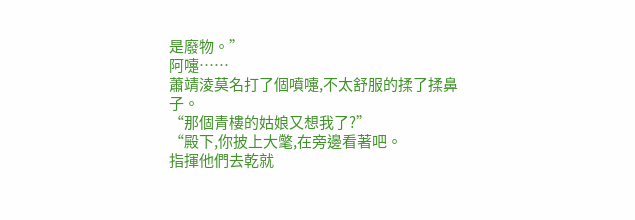是廢物。”
阿嚏……
蕭靖淩莫名打了個噴嚏,不太舒服的揉了揉鼻子。
“那個青樓的姑娘又想我了?”
“殿下,你披上大氅,在旁邊看著吧。
指揮他們去乾就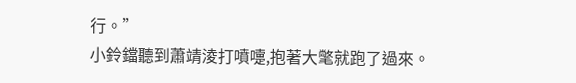行。”
小鈴鐺聽到蕭靖淩打噴嚏,抱著大氅就跑了過來。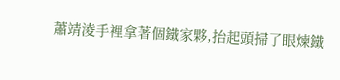蕭靖淩手裡拿著個鐵家夥,抬起頭掃了眼煉鐵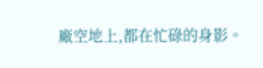廠空地上,都在忙碌的身影。